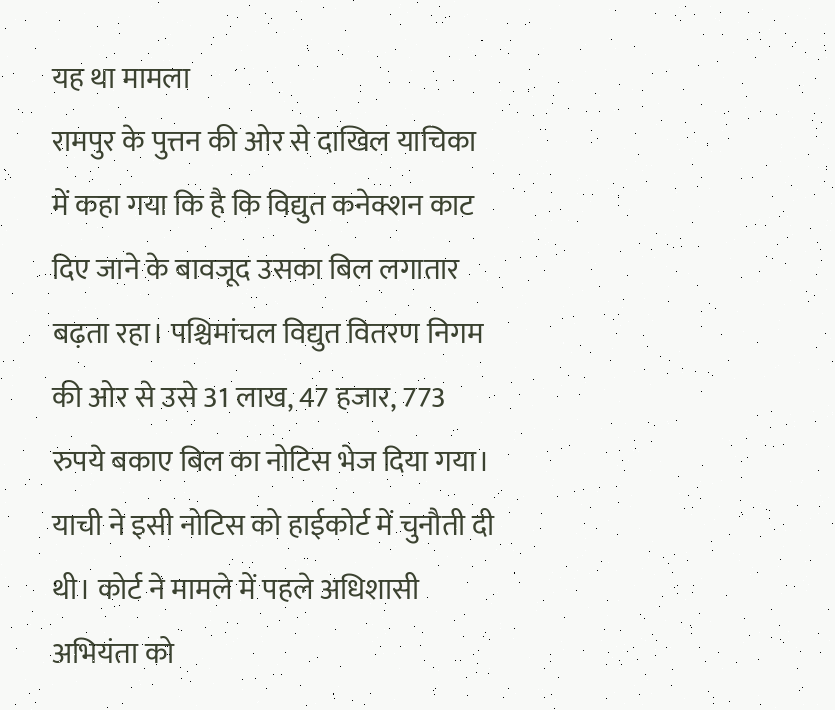यह था मामला
रामपुर के पुत्तन की ओर से दाखिल याचिका में कहा गया कि है कि विद्युत कनेक्शन काट दिए जाने के बावजूद उसका बिल लगातार बढ़ता रहा। पश्चिमांचल विद्युत वितरण निगम की ओर से उसे 31 लाख, 47 हजार, 773 रुपये बकाए बिल का नोटिस भेज दिया गया। याची ने इसी नोटिस को हाईकोर्ट में चुनौती दी थी। कोर्ट ने मामले में पहले अधिशासी अभियंता को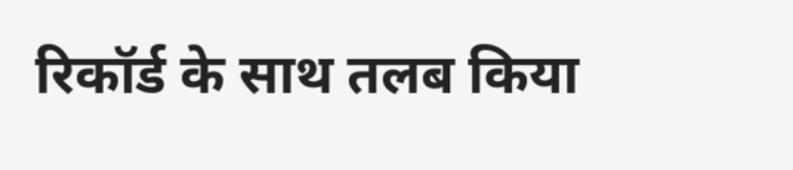रिकॉर्ड के साथ तलब किया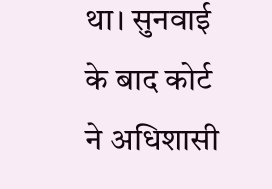था। सुनवाई के बाद कोर्ट ने अधिशासी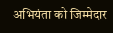अभियंता को जिम्मेदार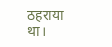ठहराया था।